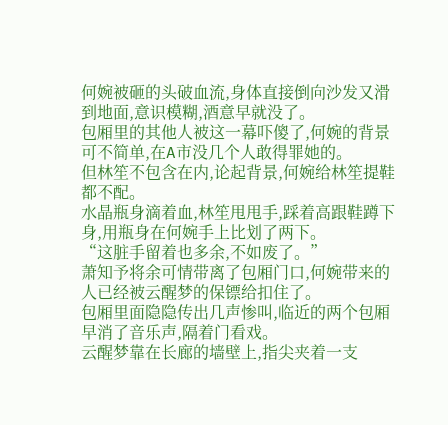何婉被砸的头破血流,身体直接倒向沙发又滑到地面,意识模糊,酒意早就没了。
包厢里的其他人被这一幕吓傻了,何婉的背景可不简单,在A市没几个人敢得罪她的。
但林笙不包含在内,论起背景,何婉给林笙提鞋都不配。
水晶瓶身滴着血,林笙甩甩手,踩着高跟鞋蹲下身,用瓶身在何婉手上比划了两下。
“这脏手留着也多余,不如废了。”
萧知予将余可情带离了包厢门口,何婉带来的人已经被云醒梦的保镖给扣住了。
包厢里面隐隐传出几声惨叫,临近的两个包厢早消了音乐声,隔着门看戏。
云醒梦靠在长廊的墙壁上,指尖夹着一支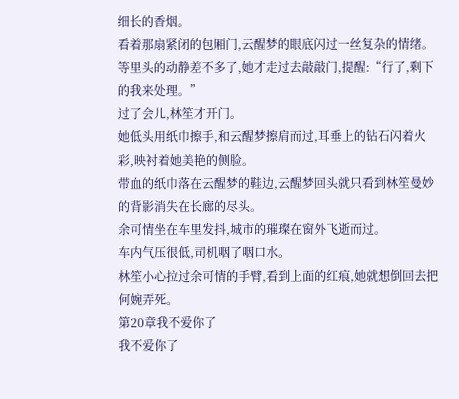细长的香烟。
看着那扇紧闭的包厢门,云醒梦的眼底闪过一丝复杂的情绪。
等里头的动静差不多了,她才走过去敲敲门,提醒:“行了,剩下的我来处理。”
过了会儿,林笙才开门。
她低头用纸巾擦手,和云醒梦擦肩而过,耳垂上的钻石闪着火彩,映衬着她美艳的侧脸。
带血的纸巾落在云醒梦的鞋边,云醒梦回头就只看到林笙曼妙的背影消失在长廊的尽头。
余可情坐在车里发抖,城市的璀璨在窗外飞逝而过。
车内气压很低,司机咽了咽口水。
林笙小心拉过余可情的手臂,看到上面的红痕,她就想倒回去把何婉弄死。
第20章我不爱你了
我不爱你了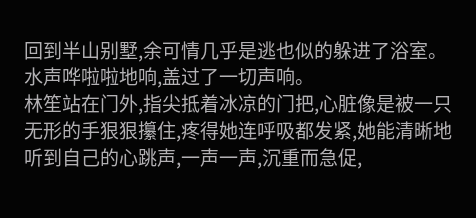回到半山别墅,余可情几乎是逃也似的躲进了浴室。
水声哗啦啦地响,盖过了一切声响。
林笙站在门外,指尖抵着冰凉的门把,心脏像是被一只无形的手狠狠攥住,疼得她连呼吸都发紧,她能清晰地听到自己的心跳声,一声一声,沉重而急促,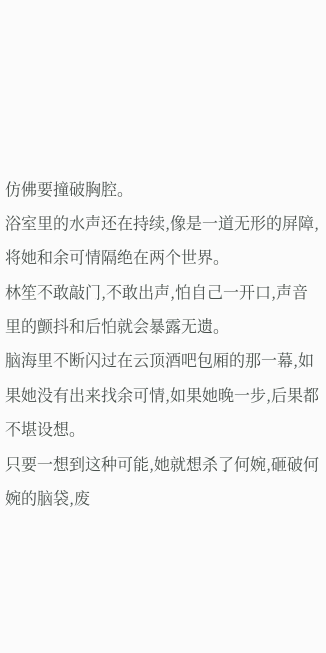仿佛要撞破胸腔。
浴室里的水声还在持续,像是一道无形的屏障,将她和余可情隔绝在两个世界。
林笙不敢敲门,不敢出声,怕自己一开口,声音里的颤抖和后怕就会暴露无遗。
脑海里不断闪过在云顶酒吧包厢的那一幕,如果她没有出来找余可情,如果她晚一步,后果都不堪设想。
只要一想到这种可能,她就想杀了何婉,砸破何婉的脑袋,废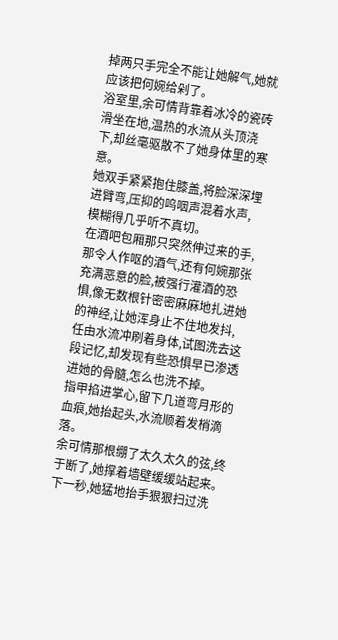掉两只手完全不能让她解气,她就应该把何婉给剁了。
浴室里,余可情背靠着冰冷的瓷砖滑坐在地,温热的水流从头顶浇下,却丝毫驱散不了她身体里的寒意。
她双手紧紧抱住膝盖,将脸深深埋进臂弯,压抑的呜咽声混着水声,模糊得几乎听不真切。
在酒吧包厢那只突然伸过来的手,那令人作呕的酒气,还有何婉那张充满恶意的脸,被强行灌酒的恐惧,像无数根针密密麻麻地扎进她的神经,让她浑身止不住地发抖,任由水流冲刷着身体,试图洗去这段记忆,却发现有些恐惧早已渗透进她的骨髓,怎么也洗不掉。
指甲掐进掌心,留下几道弯月形的血痕,她抬起头,水流顺着发梢滴落。
余可情那根绷了太久太久的弦,终于断了,她撑着墙壁缓缓站起来。
下一秒,她猛地抬手狠狠扫过洗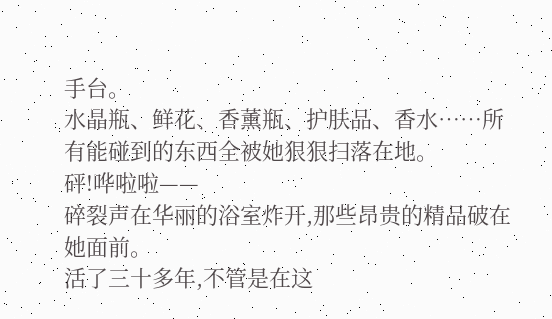手台。
水晶瓶、鲜花、香薰瓶、护肤品、香水……所有能碰到的东西全被她狠狠扫落在地。
砰!哗啦啦——
碎裂声在华丽的浴室炸开,那些昂贵的精品破在她面前。
活了三十多年,不管是在这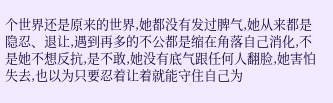个世界还是原来的世界,她都没有发过脾气,她从来都是隐忍、退让,遇到再多的不公都是缩在角落自己消化,不是她不想反抗,是不敢,她没有底气跟任何人翻脸,她害怕失去,也以为只要忍着让着就能守住自己为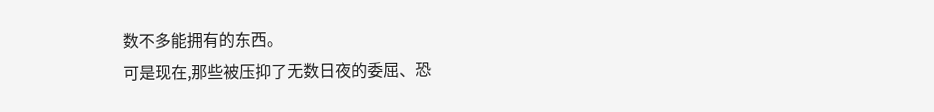数不多能拥有的东西。
可是现在,那些被压抑了无数日夜的委屈、恐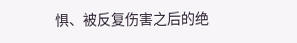惧、被反复伤害之后的绝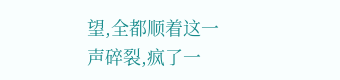望,全都顺着这一声碎裂,疯了一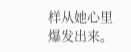样从她心里爆发出来。